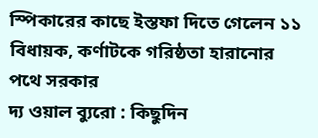স্পিকারের কাছে ইস্তফা দিতে গেলেন ১১ বিধায়ক, কর্ণাটকে গরিষ্ঠতা হারানোর পথে সরকার
দ্য ওয়াল ব্যুরো : কিছুদিন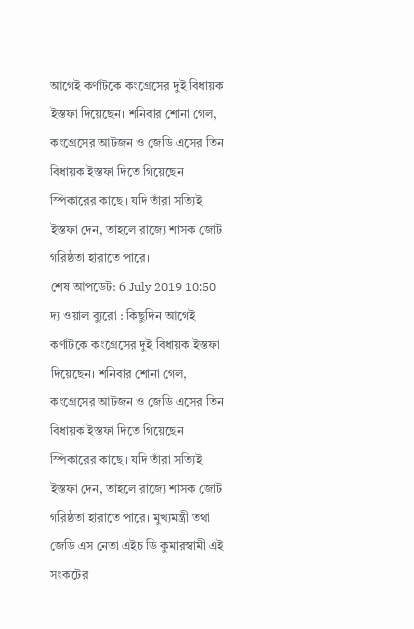আগেই কর্ণাটকে কংগ্রেসের দুই বিধায়ক ইস্তফা দিয়েছেন। শনিবার শোনা গেল, কংগ্রেসের আটজন ও জেডি এসের তিন বিধায়ক ইস্তফা দিতে গিয়েছেন স্পিকারের কাছে। যদি তাঁরা সত্যিই ইস্তফা দেন, তাহলে রাজ্যে শাসক জোট গরিষ্ঠতা হারাতে পারে।
শেষ আপডেট: 6 July 2019 10:50
দ্য ওয়াল ব্যুরো : কিছুদিন আগেই কর্ণাটকে কংগ্রেসের দুই বিধায়ক ইস্তফা দিয়েছেন। শনিবার শোনা গেল, কংগ্রেসের আটজন ও জেডি এসের তিন বিধায়ক ইস্তফা দিতে গিয়েছেন স্পিকারের কাছে। যদি তাঁরা সত্যিই ইস্তফা দেন, তাহলে রাজ্যে শাসক জোট গরিষ্ঠতা হারাতে পারে। মুখ্যমন্ত্রী তথা জেডি এস নেতা এইচ ডি কুমারস্বামী এই সংকটের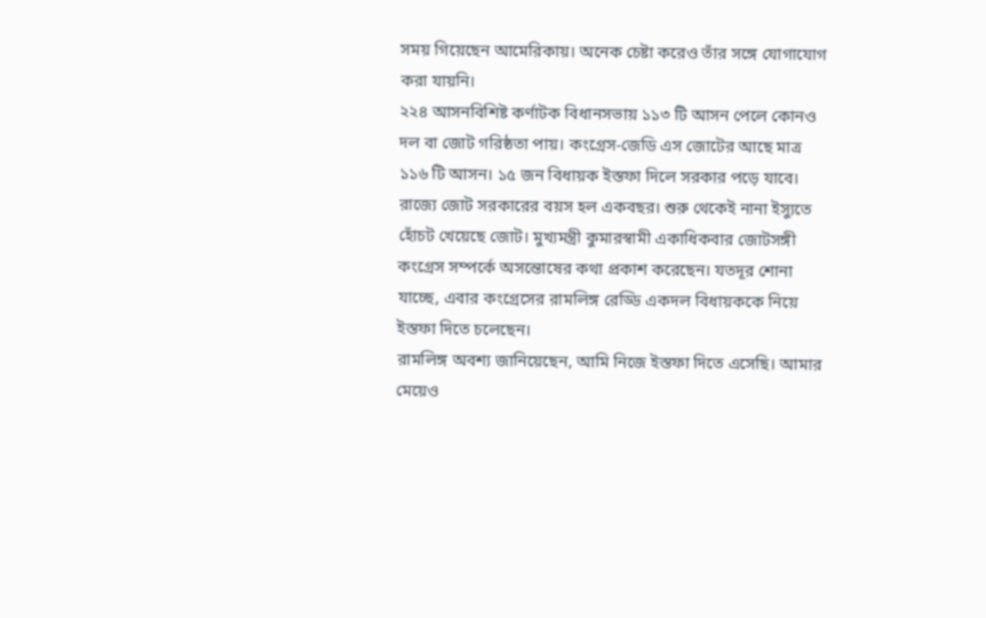সময় গিয়েছেন আমেরিকায়। অনেক চেষ্টা করেও তাঁর সঙ্গে যোগাযোগ করা যায়নি।
২২৪ আসনবিশিষ্ট কর্ণাটক বিধানসভায় ১১৩ টি আসন পেলে কোনও দল বা জোট গরিষ্ঠতা পায়। কংগ্রেস-জেডি এস জোটের আছে মাত্র ১১৬ টি আসন। ১৫ জন বিধায়ক ইস্তফা দিলে সরকার পড়ে যাবে। রাজ্যে জোট সরকারের বয়স হল একবছর। শুরু থেকেই নানা ইস্যুতে হোঁচট খেয়েছে জোট। মুখ্যমন্ত্রী কুমারস্বামী একাধিকবার জোটসঙ্গী কংগ্রেস সম্পর্কে অসন্তোষের কথা প্রকাশ করেছেন। যতদূর শোনা যাচ্ছে, এবার কংগ্রেসের রামলিঙ্গ রেড্ডি একদল বিধায়ককে নিয়ে ইস্তফা দিতে চলেছেন।
রামলিঙ্গ অবশ্য জানিয়েছেন, আমি নিজে ইস্তফা দিতে এসেছি। আমার মেয়েও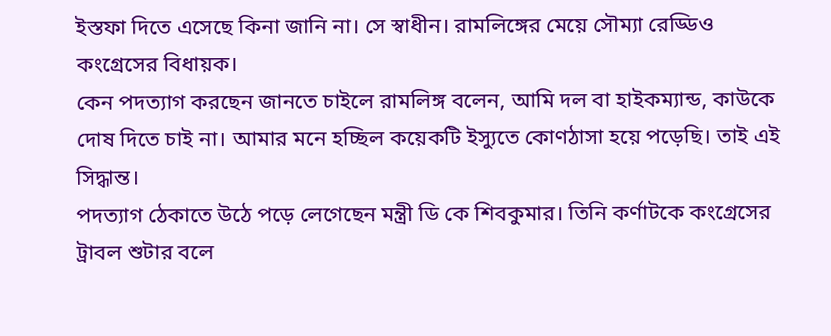ইস্তফা দিতে এসেছে কিনা জানি না। সে স্বাধীন। রামলিঙ্গের মেয়ে সৌম্যা রেড্ডিও কংগ্রেসের বিধায়ক।
কেন পদত্যাগ করছেন জানতে চাইলে রামলিঙ্গ বলেন, আমি দল বা হাইকম্যান্ড, কাউকে দোষ দিতে চাই না। আমার মনে হচ্ছিল কয়েকটি ইস্যুতে কোণঠাসা হয়ে পড়েছি। তাই এই সিদ্ধান্ত।
পদত্যাগ ঠেকাতে উঠে পড়ে লেগেছেন মন্ত্রী ডি কে শিবকুমার। তিনি কর্ণাটকে কংগ্রেসের ট্রাবল শুটার বলে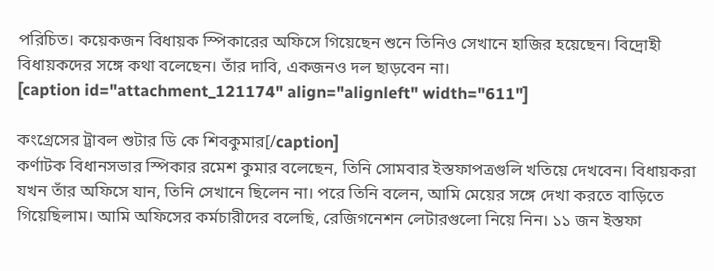পরিচিত। কয়েকজন বিধায়ক স্পিকারের অফিসে গিয়েছেন শুনে তিনিও সেখানে হাজির হয়েছেন। বিদ্রোহী বিধায়কদের সঙ্গে কথা বলেছেন। তাঁর দাবি, একজনও দল ছাড়বেন না।
[caption id="attachment_121174" align="alignleft" width="611"]

কংগ্রেসের ট্রাবল শুটার ডি কে শিবকুমার[/caption]
কর্ণাটক বিধানসভার স্পিকার রমেশ কুমার বলেছেন, তিনি সোমবার ইস্তফাপত্রগুলি খতিয়ে দেখবেন। বিধায়করা যখন তাঁর অফিসে যান, তিনি সেখানে ছিলেন না। পরে তিনি বলেন, আমি মেয়ের সঙ্গে দেখা করতে বাড়িতে গিয়েছিলাম। আমি অফিসের কর্মচারীদের বলেছি, রেজিগনেশন লেটারগুলো নিয়ে নিন। ১১ জন ইস্তফা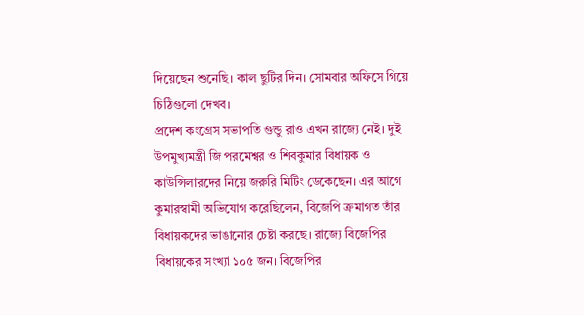দিয়েছেন শুনেছি। কাল ছুটির দিন। সোমবার অফিসে গিয়ে চিঠিগুলো দেখব।
প্রদেশ কংগ্রেস সভাপতি গুন্ডু রাও এখন রাজ্যে নেই। দুই উপমুখ্যমন্ত্রী জি পরমেশ্বর ও শিবকুমার বিধায়ক ও কাউন্সিলারদের নিয়ে জরুরি মিটিং ডেকেছেন। এর আগে কুমারস্বামী অভিযোগ করেছিলেন, বিজেপি ক্রমাগত তাঁর বিধায়কদের ভাঙানোর চেষ্টা করছে। রাজ্যে বিজেপির বিধায়কের সংখ্যা ১০৫ জন। বিজেপির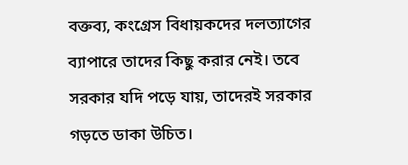বক্তব্য, কংগ্রেস বিধায়কদের দলত্যাগের ব্যাপারে তাদের কিছু করার নেই। তবে সরকার যদি পড়ে যায়, তাদেরই সরকার গড়তে ডাকা উচিত।